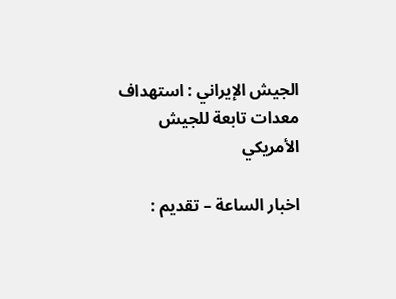الجيش الإيراني : استهداف معدات تابعة للجيش الأمريكي

اخبار الساعة – تقديم :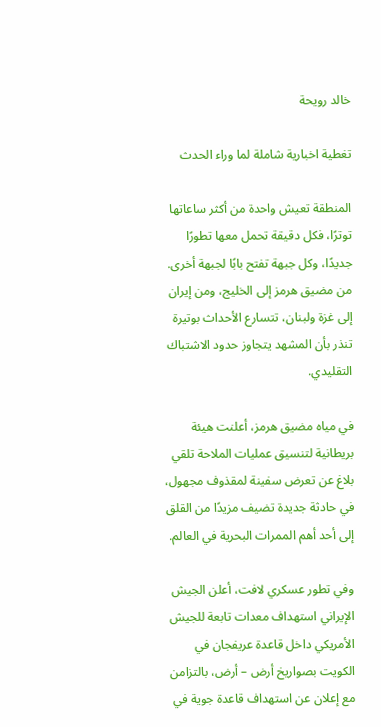خالد رويحة

تغطية اخبارية شاملة لما وراء الحدث

المنطقة تعيش واحدة من أكثر ساعاتها توترًا، فكل دقيقة تحمل معها تطورًا جديدًا، وكل جبهة تفتح بابًا لجبهة أخرى. من مضيق هرمز إلى الخليج، ومن إيران إلى غزة ولبنان، تتسارع الأحداث بوتيرة تنذر بأن المشهد يتجاوز حدود الاشتباك التقليدي.

في مياه مضيق هرمز، أعلنت هيئة بريطانية لتنسيق عمليات الملاحة تلقي بلاغ عن تعرض سفينة لمقذوف مجهول، في حادثة جديدة تضيف مزيدًا من القلق إلى أحد أهم الممرات البحرية في العالم.

وفي تطور عسكري لافت، أعلن الجيش الإيراني استهداف معدات تابعة للجيش الأمريكي داخل قاعدة عريفجان في الكويت بصواريخ أرض – أرض، بالتزامن مع إعلان عن استهداف قاعدة جوية في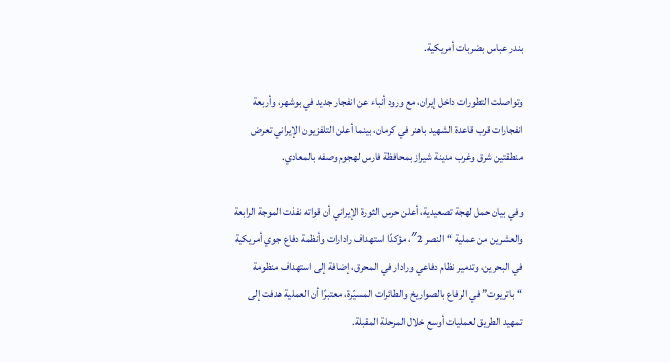بندر عباس بضربات أمريكية.

وتواصلت التطورات داخل إيران، مع ورود أنباء عن انفجار جديد في بوشهر، وأربعة انفجارات قرب قاعدة الشهيد باهنر في كرمان، بينما أعلن التلفزيون الإيراني تعرض منطقتين شرق وغرب مدينة شيراز بمحافظة فارس لهجوم وصفه بالمعادي.

وفي بيان حمل لهجة تصعيدية، أعلن حرس الثورة الإيراني أن قواته نفذت الموجة الرابعة والعشرين من عملية “النصر 2″، مؤكدًا استهداف رادارات وأنظمة دفاع جوي أمريكية في البحرين، وتدمير نظام دفاعي ورادار في المحرق، إضافة إلى استهداف منظومة “باتريوت” في الرفاع بالصواريخ والطائرات المسيّرة، معتبرًا أن العملية هدفت إلى تمهيد الطريق لعمليات أوسع خلال المرحلة المقبلة.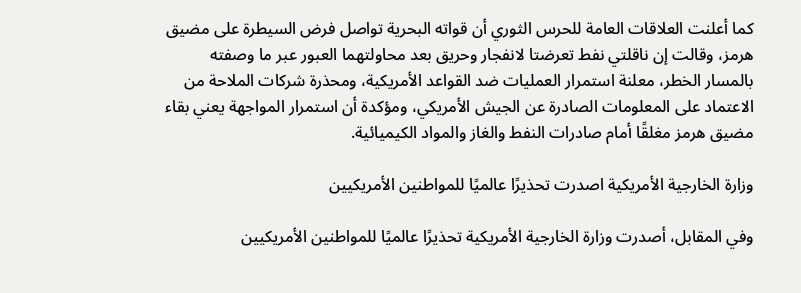كما أعلنت العلاقات العامة للحرس الثوري أن قواته البحرية تواصل فرض السيطرة على مضيق هرمز، وقالت إن ناقلتي نفط تعرضتا لانفجار وحريق بعد محاولتهما العبور عبر ما وصفته بالمسار الخطر، معلنة استمرار العمليات ضد القواعد الأمريكية، ومحذرة شركات الملاحة من الاعتماد على المعلومات الصادرة عن الجيش الأمريكي، ومؤكدة أن استمرار المواجهة يعني بقاء مضيق هرمز مغلقًا أمام صادرات النفط والغاز والمواد الكيميائية.

وزارة الخارجية الأمريكية اصدرت تحذيرًا عالميًا للمواطنين الأمريكيين

وفي المقابل، أصدرت وزارة الخارجية الأمريكية تحذيرًا عالميًا للمواطنين الأمريكيين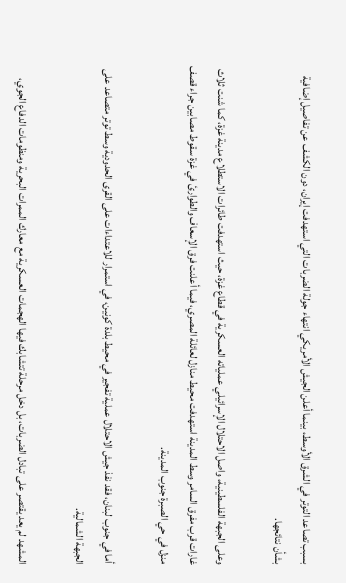بسبب تصاعد التوتر في الشرق الأوسط، بينما أعلن الجيش الأمريكي انتهاء جولة الضربات التي استهدفت إيران، دون الكشف عن تفاصيل إضافية بشأن نتائجها.

وعلى الجبهة الفلسطينية، واصل الاحتلال الإسرائيلي عملياته العسكرية في قطاع غزة، حيث استهدفت طائرات الاستطلاع مدينة غزة، كما شنت ثلاث غارات قرب مفرق السامر وسط المدينة استهدفت محيط منازل لعائلة المصري، فيما أعلنت فرق الإسعاف والطوارئ في غزة سقوط مصابين جراء قصف منزل في حي الصبرة جنوب المدينة.

أما في جنوب لبنان، فقد نفذ جيش الاحتلال عملية تفجير في محيط بلدة كونين، في استمرار للاعتداءات على القرى الحدودية وسط توتر متصاعد على الجبهة الشمالية.

المشهد لم يعد يقتصر على تبادل الضربات، بل دخل مرحلة تتشابك فيها الهجمات العسكرية مع معارك الممرات البحرية ومنظومات الدفاع الجوي،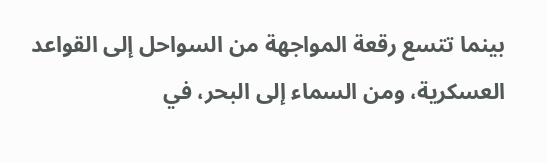بينما تتسع رقعة المواجهة من السواحل إلى القواعد العسكرية، ومن السماء إلى البحر، في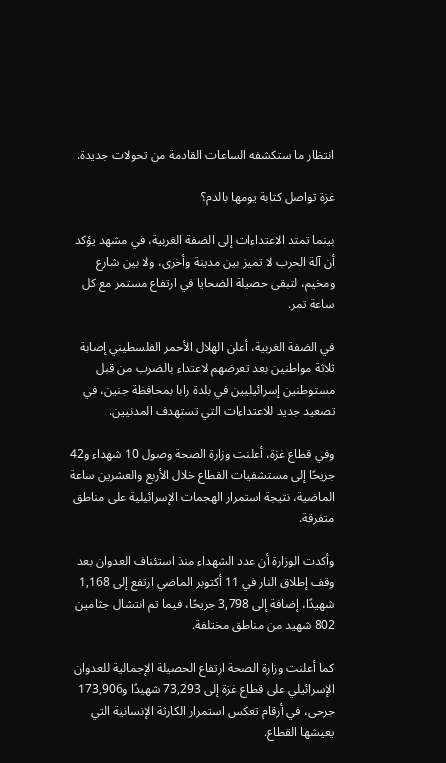انتظار ما ستكشفه الساعات القادمة من تحولات جديدة.

غزة تواصل كتابة يومها بالدم؟

بينما تمتد الاعتداءات إلى الضفة الغربية، في مشهد يؤكد أن آلة الحرب لا تميز بين مدينة وأخرى، ولا بين شارع ومخيم، لتبقى حصيلة الضحايا في ارتفاع مستمر مع كل ساعة تمر.

في الضفة الغربية، أعلن الهلال الأحمر الفلسطيني إصابة ثلاثة مواطنين بعد تعرضهم لاعتداء بالضرب من قبل مستوطنين إسرائيليين في بلدة رابا بمحافظة جنين، في تصعيد جديد للاعتداءات التي تستهدف المدنيين.

وفي قطاع غزة، أعلنت وزارة الصحة وصول 10 شهداء و42 جريحًا إلى مستشفيات القطاع خلال الأربع والعشرين ساعة الماضية، نتيجة استمرار الهجمات الإسرائيلية على مناطق متفرقة.

وأكدت الوزارة أن عدد الشهداء منذ استئناف العدوان بعد وقف إطلاق النار في 11 أكتوبر الماضي ارتفع إلى 1,168 شهيدًا، إضافة إلى 3,798 جريحًا، فيما تم انتشال جثامين 802 شهيد من مناطق مختلفة.

كما أعلنت وزارة الصحة ارتفاع الحصيلة الإجمالية للعدوان الإسرائيلي على قطاع غزة إلى 73,293 شهيدًا و173,906 جرحى، في أرقام تعكس استمرار الكارثة الإنسانية التي يعيشها القطاع.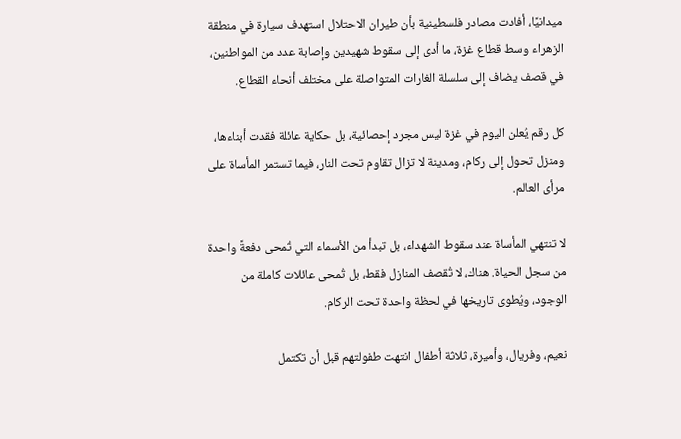ميدانيًا، أفادت مصادر فلسطينية بأن طيران الاحتلال استهدف سيارة في منطقة الزهراء وسط قطاع غزة، ما أدى إلى سقوط شهيدين وإصابة عدد من المواطنين، في قصف يضاف إلى سلسلة الغارات المتواصلة على مختلف أنحاء القطاع.

كل رقم يُعلن اليوم في غزة ليس مجرد إحصائية، بل حكاية عائلة فقدت أبناءها، ومنزل تحول إلى ركام، ومدينة لا تزال تقاوم تحت النار، فيما تستمر المأساة على مرأى العالم.

لا تنتهي المأساة عند سقوط الشهداء، بل تبدأ من الأسماء التي تُمحى دفعةً واحدة من سجل الحياة. هناك، لا تُقصف المنازل فقط، بل تُمحى عائلات كاملة من الوجود، ويُطوى تاريخها في لحظة واحدة تحت الركام.

نعيم، وفريال، وأميرة، ثلاثة أطفال انتهت طفولتهم قبل أن تكتمل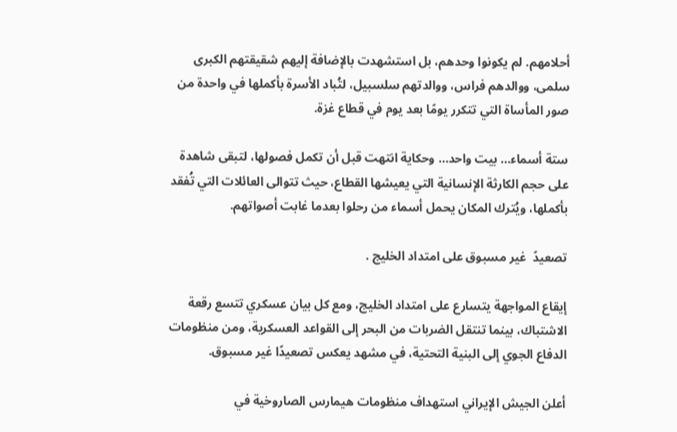أحلامهم. لم يكونوا وحدهم، بل استشهدت بالإضافة إليهم شقيقتهم الكبرى سلمى، ووالدهم فراس، ووالدتهم سلسبيل، لتُباد الأسرة بأكملها في واحدة من صور المأساة التي تتكرر يومًا بعد يوم في قطاع غزة.

ستة أسماء… بيت واحد… وحكاية انتهت قبل أن تكمل فصولها، لتبقى شاهدة على حجم الكارثة الإنسانية التي يعيشها القطاع، حيث تتوالى العائلات التي تُفقد بأكملها، ويُترك المكان يحمل أسماء من رحلوا بعدما غابت أصواتهم.

تصعيدً  غير مسبوق على امتداد الخليج .

إيقاع المواجهة يتسارع على امتداد الخليج، ومع كل بيان عسكري تتسع رقعة الاشتباك، بينما تنتقل الضربات من البحر إلى القواعد العسكرية، ومن منظومات الدفاع الجوي إلى البنية التحتية، في مشهد يعكس تصعيدًا غير مسبوق.

أعلن الجيش الإيراني استهداف منظومات هيمارس الصاروخية في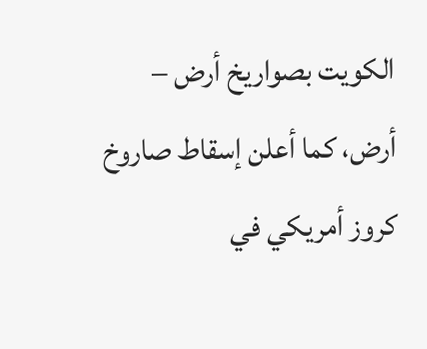الكويت بصواريخ أرض – أرض، كما أعلن إسقاط صاروخ كروز أمريكي في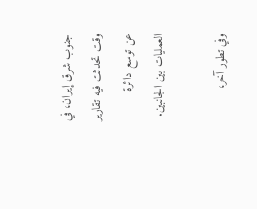جنوب شرق إيران، في وقت تحدثت فيه تقارير عن توسع دائرة العمليات بين الجانبين.

وفي تطور آخر،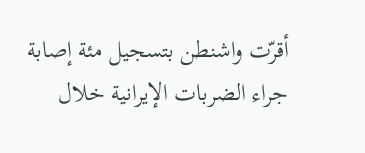أقرّت واشنطن بتسجيل مئة إصابة جراء الضربات الإيرانية خلال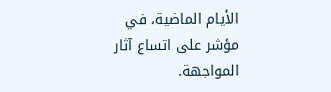الأيام الماضية، في مؤشر على اتساع آثار المواجهة.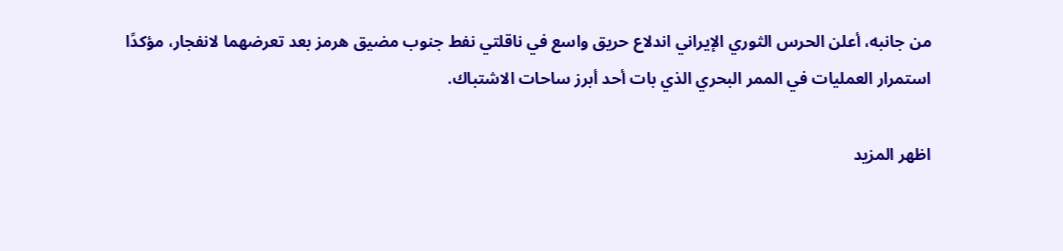من جانبه، أعلن الحرس الثوري الإيراني اندلاع حريق واسع في ناقلتي نفط جنوب مضيق هرمز بعد تعرضهما لانفجار، مؤكدًا استمرار العمليات في الممر البحري الذي بات أحد أبرز ساحات الاشتباك.

اظهر المزيد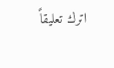اترك تعليقاً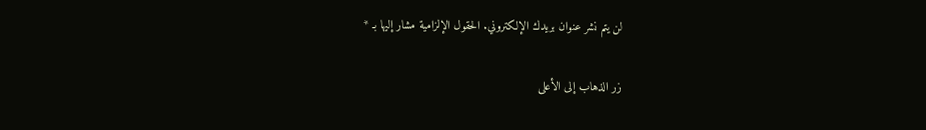لن يتم نشر عنوان بريدك الإلكتروني. الحقول الإلزامية مشار إليها بـ *

زر الذهاب إلى الأعلى